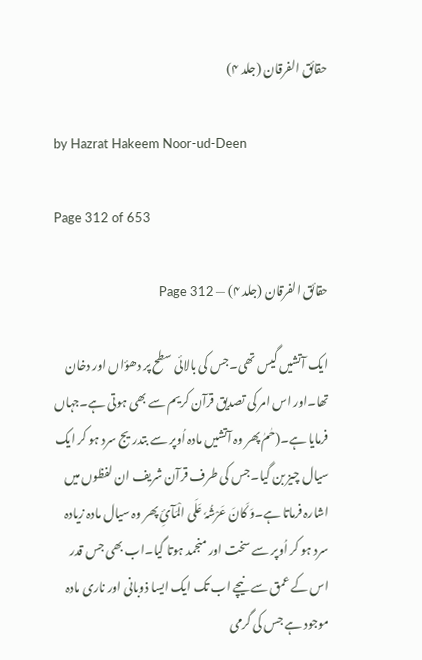حقائق الفرقان (جلد ۴)

by Hazrat Hakeem Noor-ud-Deen

Page 312 of 653

حقائق الفرقان (جلد ۴) — Page 312

ایک آتشیں گیس تھی۔جس کی بالائی سطح پر دھؤاں اور دخان تھا۔اور اس امر کی تصدیق قرآن کریم سے بھی ہوتی ہے۔جہاں فرمایا ہے۔(حٰمٰ پھر وہ آتشیں مادہ اُوپر سے بتدریج سرد ہو کر ایک سیال چیز بن گیا۔جس کی طرف قرآن شریف ان لفظوں میں اشارہ فرماتا ہے۔وَ کَانَ عَرْشُہٗ عَلَی الْمَآئِ پھر وہ سیال مادہ زیادہ سرد ہو کر اُوپر سے سخت اور منجمد ہوتا گیا۔اب بھی جس قدر اس کے عمق سے نیچے اب تک ایک ایسا ذوبانی اور ناری مادہ موجود ہے جس کی گرمی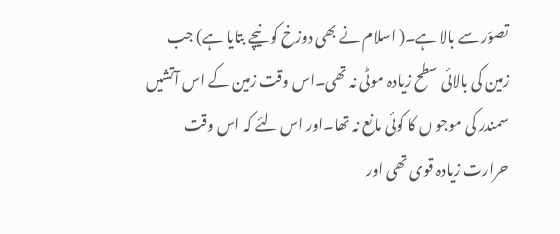تصوّر سے بالا ہے۔( اسلام نے بھی دوزخ کو نیچے بتایا ہے) جب زمین کی بالائی سطح زیادہ موٹی نہ تھی۔اس وقت زمین کے اس آتشیں سمندر کی موجو ں کا کوئی مانع نہ تھا۔اور اس لئے کہ اس وقت حرارت زیادہ قوی تھی اور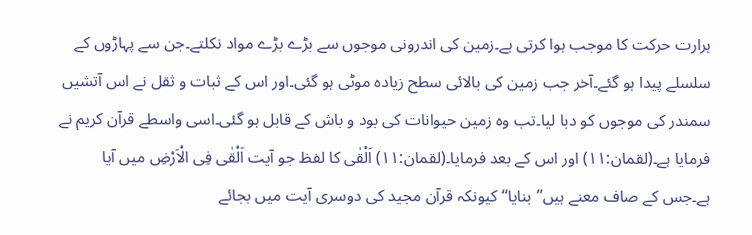ہرارت حرکت کا موجب ہوا کرتی ہے۔زمین کی اندرونی موجوں سے بڑے بڑے مواد نکلتے۔جن سے پہاڑوں کے سلسلے پیدا ہو گئے۔آخر جب زمین کی بالائی سطح زیادہ موٹی ہو گئی۔اور اس کے ثبات و ثقل نے اس آتشیں سمندر کی موجوں کو دبا لیا۔تب وہ زمین حیوانات کی بود و باش کے قابل ہو گئی۔اسی واسطے قرآن کریم نے فرمایا ہے۔(لقمان:۱۱) اور اس کے بعد فرمایا۔(لقمان:۱۱) اَلْقٰی کا لفظ جو آیت اَلْقٰی فِی الْاَرْضِ میں آیا ہے۔جس کے صاف معنے ہیں’’بنایا‘‘ کیونکہ قرآن مجید کی دوسری آیت میں بجائے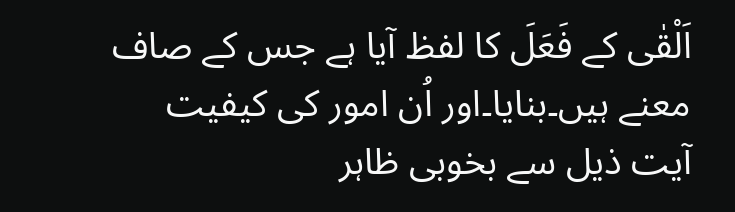اَلْقٰی کے فَعَلَ کا لفظ آیا ہے جس کے صاف معنے ہیں۔بنایا۔اور اُن امور کی کیفیت آیت ذیل سے بخوبی ظاہر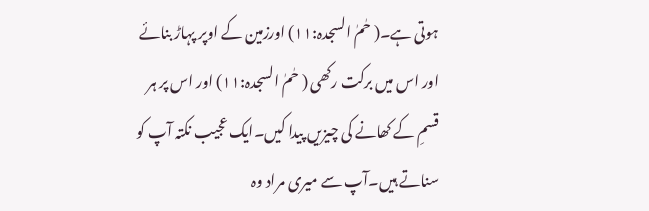ہوتی ہے۔( حٰمٰ السجدہ:۱۱) اورزمین کے اوپر پہاڑ بنائے اور اس میں برکت رکھی ( حٰمٰ السجدہ:۱۱) اور اس پر ہر قسمِ کے کھانے کی چیزیں پیدا کیں۔ایک عجیب نکتہ آپ کو سناتے ہیں۔آپ سے میری مراد وہ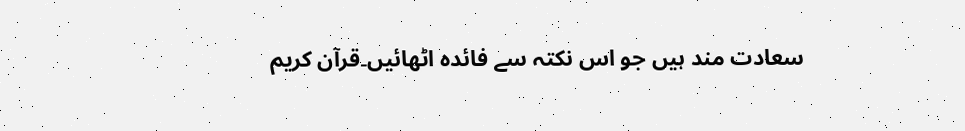سعادت مند ہیں جو اس نکتہ سے فائدہ اٹھائیں۔قرآن کریم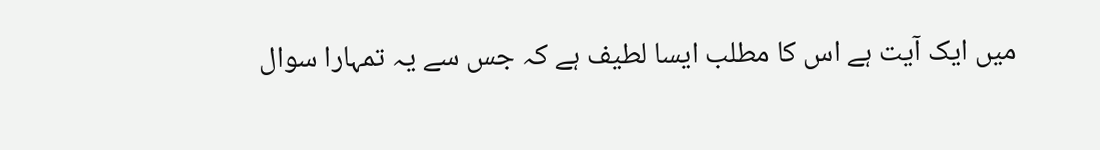میں ایک آیت ہے اس کا مطلب ایسا لطیف ہے کہ جس سے یہ تمہارا سوال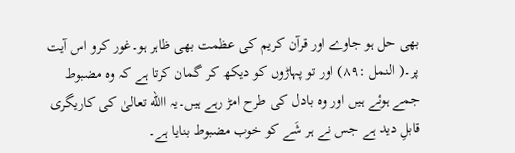بھی حل ہو جاوے اور قرآن کریم کی عظمت بھی ظاہر ہو۔غور کرو اس آیت پر۔( النمل :۸۹) اور تو پہاڑوں کو دیکھ کر گمان کرتا ہے کہ وہ مضبوط جمے ہوئے ہیں اور وہ بادل کی طرح امڑ رہے ہیں۔یہ االله تعالیٰ کی کاریگری قابلِ دید ہے جس نے ہر شَے کو خوب مضبوط بنایا ہے۔